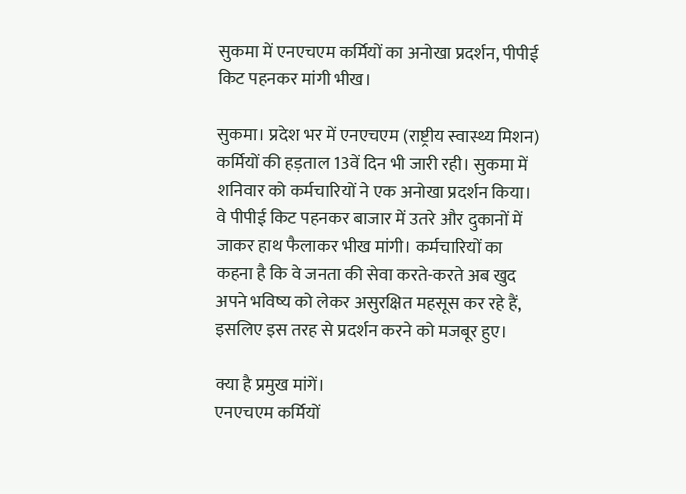सुकमा में एनएचएम कर्मियों का अनोखा प्रदर्शन, पीपीई किट पहनकर मांगी भीख।

सुकमा। प्रदेश भर में एनएचएम (राष्ट्रीय स्वास्थ्य मिशन) कर्मियों की हड़ताल 13वें दिन भी जारी रही। सुकमा में शनिवार को कर्मचारियों ने एक अनोखा प्रदर्शन किया। वे पीपीई किट पहनकर बाजार में उतरे और दुकानों में जाकर हाथ फैलाकर भीख मांगी। कर्मचारियों का कहना है कि वे जनता की सेवा करते-करते अब खुद अपने भविष्य को लेकर असुरक्षित महसूस कर रहे हैं, इसलिए इस तरह से प्रदर्शन करने को मजबूर हुए।

क्या है प्रमुख मांगें।
एनएचएम कर्मियों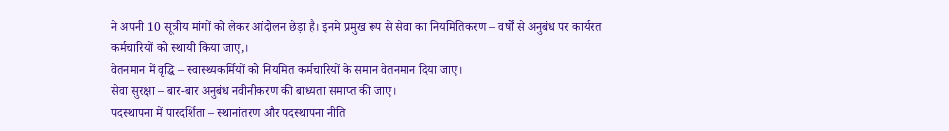ने अपनी 10 सूत्रीय मांगों को लेकर आंदोलन छेड़ा है। इनमे प्रमुख रूप से सेवा का नियमितिकरण – वर्षों से अनुबंध पर कार्यरत कर्मचारियों को स्थायी किया जाए,।
वेतनमान में वृद्धि – स्वास्थ्यकर्मियों को नियमित कर्मचारियों के समान वेतनमान दिया जाए।
सेवा सुरक्षा – बार-बार अनुबंध नवीनीकरण की बाध्यता समाप्त की जाए।
पदस्थापना में पारदर्शिता – स्थानांतरण और पदस्थापना नीति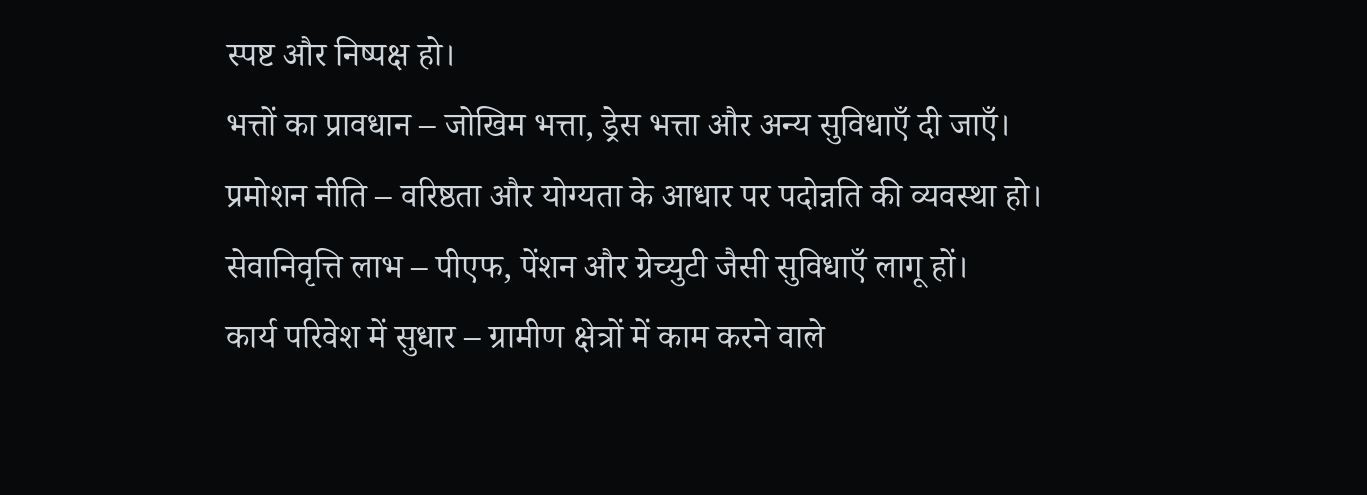स्पष्ट और निष्पक्ष हो।
भत्तों का प्रावधान – जोखिम भत्ता, ड्रेस भत्ता और अन्य सुविधाएँ दी जाएँ।
प्रमोशन नीति – वरिष्ठता और योग्यता के आधार पर पदोन्नति की व्यवस्था हो।
सेवानिवृत्ति लाभ – पीएफ, पेंशन और ग्रेच्युटी जैसी सुविधाएँ लागू हों।
कार्य परिवेश में सुधार – ग्रामीण क्षेत्रों में काम करने वाले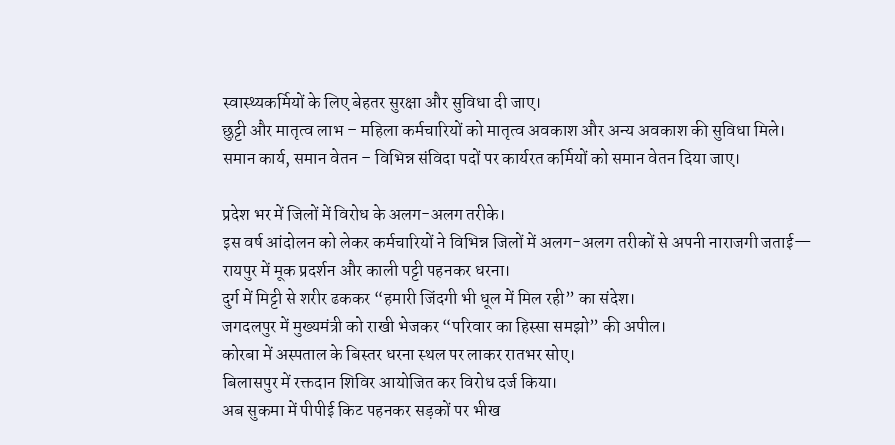स्वास्थ्यकर्मियों के लिए बेहतर सुरक्षा और सुविधा दी जाए।
छुट्टी और मातृत्व लाभ – महिला कर्मचारियों को मातृत्व अवकाश और अन्य अवकाश की सुविधा मिले।
समान कार्य, समान वेतन – विभिन्न संविदा पदों पर कार्यरत कर्मियों को समान वेतन दिया जाए।

प्रदेश भर में जिलों में विरोध के अलग-अलग तरीके।
इस वर्ष आंदोलन को लेकर कर्मचारियों ने विभिन्न जिलों में अलग-अलग तरीकों से अपनी नाराजगी जताई—
रायपुर में मूक प्रदर्शन और काली पट्टी पहनकर धरना।
दुर्ग में मिट्टी से शरीर ढककर “हमारी जिंदगी भी धूल में मिल रही” का संदेश।
जगदलपुर में मुख्यमंत्री को राखी भेजकर “परिवार का हिस्सा समझो” की अपील।
कोरबा में अस्पताल के बिस्तर धरना स्थल पर लाकर रातभर सोए।
बिलासपुर में रक्तदान शिविर आयोजित कर विरोध दर्ज किया।
अब सुकमा में पीपीई किट पहनकर सड़कों पर भीख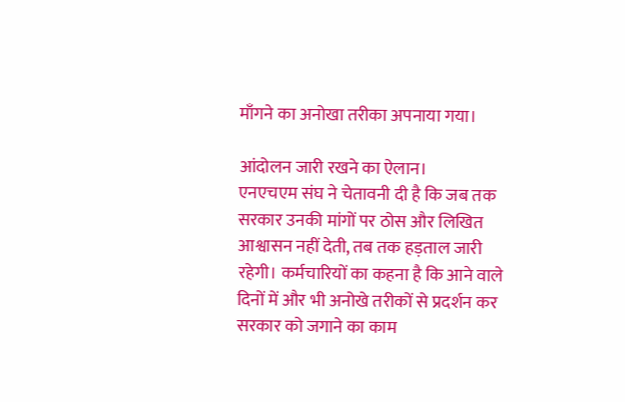माँगने का अनोखा तरीका अपनाया गया।

आंदोलन जारी रखने का ऐलान।
एनएचएम संघ ने चेतावनी दी है कि जब तक सरकार उनकी मांगों पर ठोस और लिखित आश्वासन नहीं देती, तब तक हड़ताल जारी रहेगी। कर्मचारियों का कहना है कि आने वाले दिनों में और भी अनोखे तरीकों से प्रदर्शन कर सरकार को जगाने का काम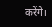करेंगे।